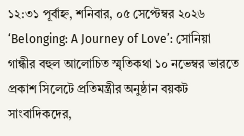১২:৩১ পূর্বাহ্ন, শনিবার, ০৫ সেপ্টেম্বর ২০২৬
‘Belonging: A Journey of Love’: সোনিয়া গান্ধীর বহুল আলোচিত স্মৃতিকথা ১০ নভেম্বর ভারতে প্রকাশ সিলেটে প্রতিমন্ত্রীর অনুষ্ঠান বয়কট সাংবাদিকদের,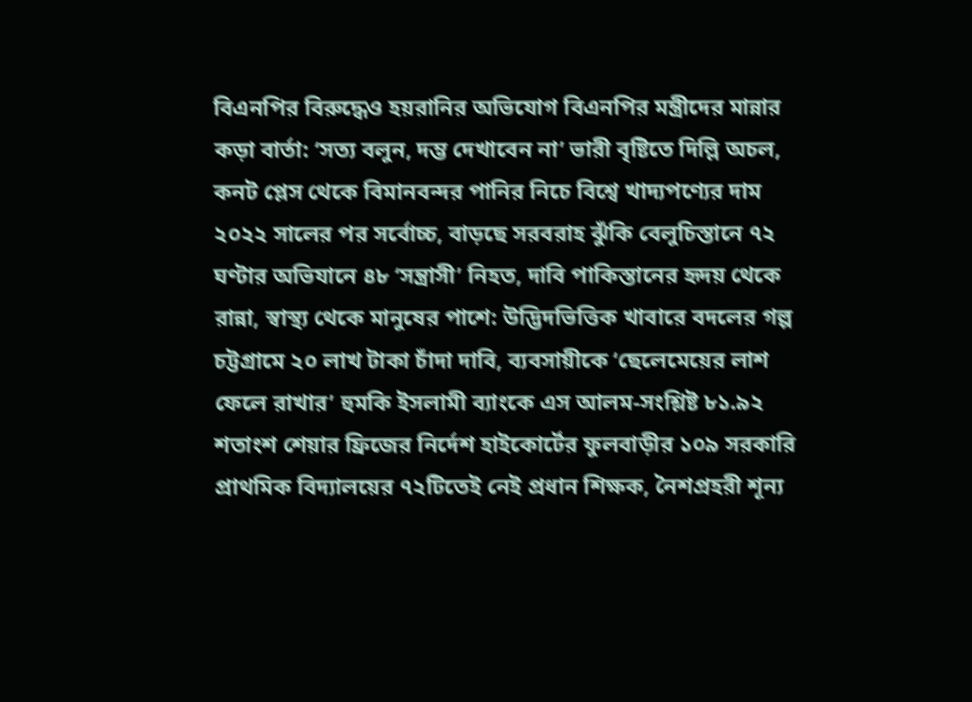বিএনপির বিরুদ্ধেও হয়রানির অভিযোগ বিএনপির মন্ত্রীদের মান্নার কড়া বার্তা: ‘সত্য বলুন, দম্ভ দেখাবেন না’ ভারী বৃষ্টিতে দিল্লি অচল, কনট প্লেস থেকে বিমানবন্দর পানির নিচে বিশ্বে খাদ্যপণ্যের দাম ২০২২ সালের পর সর্বোচ্চ, বাড়ছে সরবরাহ ঝুঁকি বেলুচিস্তানে ৭২ ঘণ্টার অভিযানে ৪৮ ‘সন্ত্রাসী’ নিহত, দাবি পাকিস্তানের হৃদয় থেকে রান্না, স্বাস্থ্য থেকে মানুষের পাশে: উদ্ভিদভিত্তিক খাবারে বদলের গল্প চট্টগ্রামে ২০ লাখ টাকা চাঁদা দাবি, ব্যবসায়ীকে ‘ছেলেমেয়ের লাশ ফেলে রাখার’ হুমকি ইসলামী ব্যাংকে এস আলম-সংশ্লিষ্ট ৮১.৯২ শতাংশ শেয়ার ফ্রিজের নির্দেশ হাইকোর্টের ফুলবাড়ীর ১০৯ সরকারি প্রাথমিক বিদ্যালয়ের ৭২টিতেই নেই প্রধান শিক্ষক, নৈশপ্রহরী শূন্য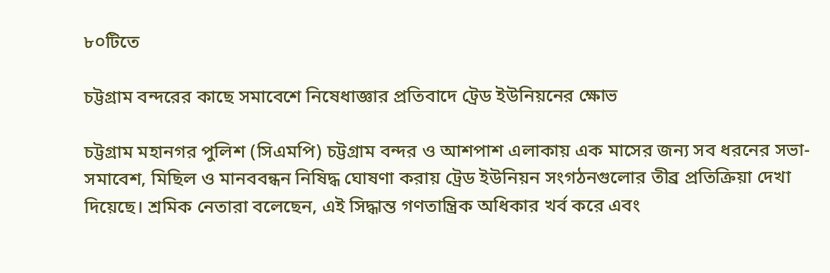৮০টিতে

চট্টগ্রাম বন্দরের কাছে সমাবেশে নিষেধাজ্ঞার প্রতিবাদে ট্রেড ইউনিয়নের ক্ষোভ

চট্টগ্রাম মহানগর পুলিশ (সিএমপি) চট্টগ্রাম বন্দর ও আশপাশ এলাকায় এক মাসের জন্য সব ধরনের সভা-সমাবেশ, মিছিল ও মানববন্ধন নিষিদ্ধ ঘোষণা করায় ট্রেড ইউনিয়ন সংগঠনগুলোর তীব্র প্রতিক্রিয়া দেখা দিয়েছে। শ্রমিক নেতারা বলেছেন, এই সিদ্ধান্ত গণতান্ত্রিক অধিকার খর্ব করে এবং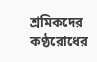শ্রমিকদের কণ্ঠরোধের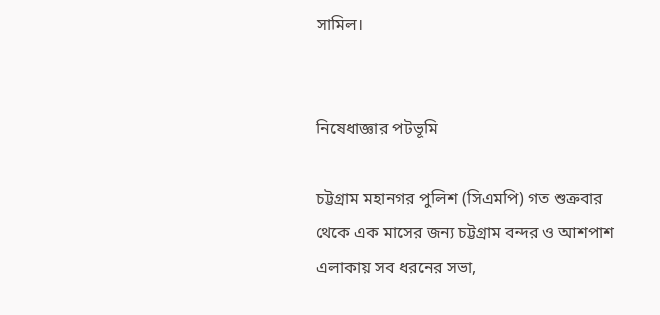সামিল।


নিষেধাজ্ঞার পটভূমি

চট্টগ্রাম মহানগর পুলিশ (সিএমপি) গত শুক্রবার থেকে এক মাসের জন্য চট্টগ্রাম বন্দর ও আশপাশ এলাকায় সব ধরনের সভা,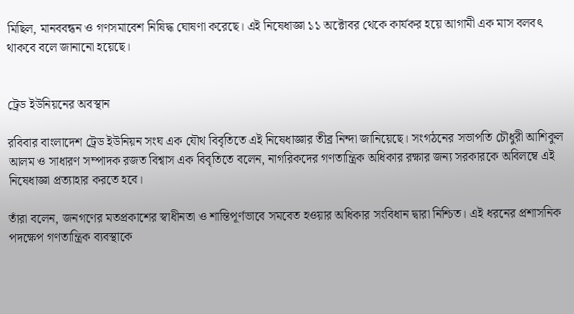মিছিল, মানববন্ধন ও গণসমাবেশ নিষিদ্ধ ঘোষণা করেছে। এই নিষেধাজ্ঞা ১১ অক্টোবর থেকে কার্যকর হয়ে আগামী এক মাস বলবৎ থাকবে বলে জানানো হয়েছে।


ট্রেড ইউনিয়নের অবস্থান

রবিবার বাংলাদেশ ট্রেড ইউনিয়ন সংঘ এক যৌথ বিবৃতিতে এই নিষেধাজ্ঞার তীব্র নিন্দা জানিয়েছে। সংগঠনের সভাপতি চৌধুরী আশিকুল আলম ও সাধারণ সম্পাদক রজত বিশ্বাস এক বিবৃতিতে বলেন, নাগরিকদের গণতান্ত্রিক অধিকার রক্ষার জন্য সরকারকে অবিলম্বে এই নিষেধাজ্ঞা প্রত্যাহার করতে হবে।

তাঁরা বলেন, জনগণের মতপ্রকাশের স্বাধীনতা ও শান্তিপূর্ণভাবে সমবেত হওয়ার অধিকার সংবিধান দ্বারা নিশ্চিত। এই ধরনের প্রশাসনিক পদক্ষেপ গণতান্ত্রিক ব্যবস্থাকে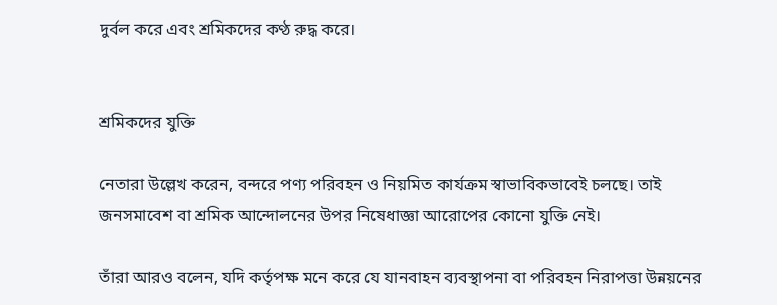দুর্বল করে এবং শ্রমিকদের কণ্ঠ রুদ্ধ করে।


শ্রমিকদের যুক্তি

নেতারা উল্লেখ করেন, বন্দরে পণ্য পরিবহন ও নিয়মিত কার্যক্রম স্বাভাবিকভাবেই চলছে। তাই জনসমাবেশ বা শ্রমিক আন্দোলনের উপর নিষেধাজ্ঞা আরোপের কোনো যুক্তি নেই।

তাঁরা আরও বলেন, যদি কর্তৃপক্ষ মনে করে যে যানবাহন ব্যবস্থাপনা বা পরিবহন নিরাপত্তা উন্নয়নের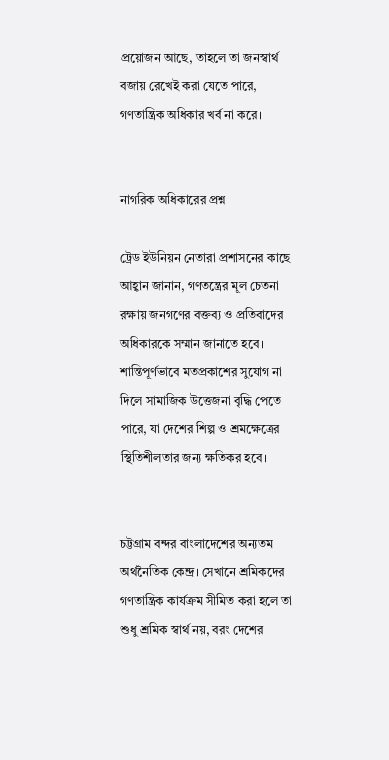প্রয়োজন আছে, তাহলে তা জনস্বার্থ বজায় রেখেই করা যেতে পারে, গণতান্ত্রিক অধিকার খর্ব না করে।


নাগরিক অধিকারের প্রশ্ন

ট্রেড ইউনিয়ন নেতারা প্রশাসনের কাছে আহ্বান জানান, গণতন্ত্রের মূল চেতনা রক্ষায় জনগণের বক্তব্য ও প্রতিবাদের অধিকারকে সম্মান জানাতে হবে। শান্তিপূর্ণভাবে মতপ্রকাশের সুযোগ না দিলে সামাজিক উত্তেজনা বৃদ্ধি পেতে পারে, যা দেশের শিল্প ও শ্রমক্ষেত্রের স্থিতিশীলতার জন্য ক্ষতিকর হবে।


চট্টগ্রাম বন্দর বাংলাদেশের অন্যতম অর্থনৈতিক কেন্দ্র। সেখানে শ্রমিকদের গণতান্ত্রিক কার্যক্রম সীমিত করা হলে তা শুধু শ্রমিক স্বার্থ নয়, বরং দেশের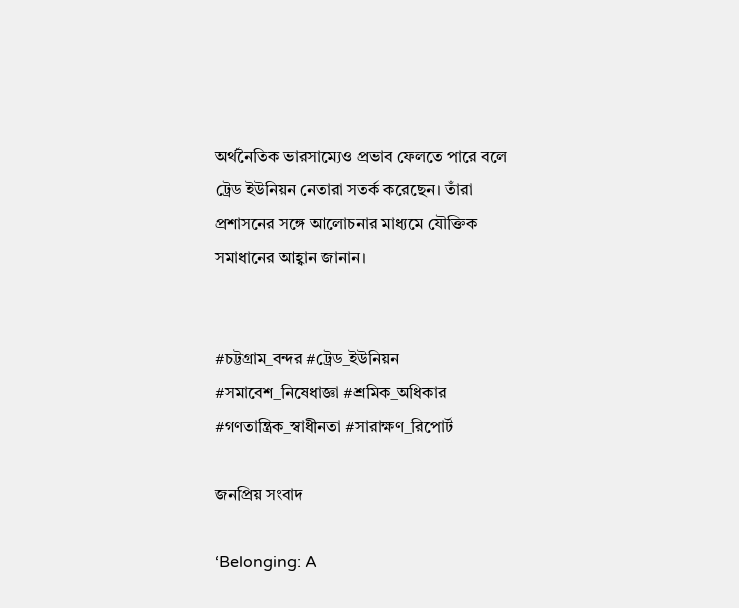অর্থনৈতিক ভারসাম্যেও প্রভাব ফেলতে পারে বলে ট্রেড ইউনিয়ন নেতারা সতর্ক করেছেন। তাঁরা প্রশাসনের সঙ্গে আলোচনার মাধ্যমে যৌক্তিক সমাধানের আহ্বান জানান।


#চট্টগ্রাম_বন্দর #ট্রেড_ইউনিয়ন #সমাবেশ_নিষেধাজ্ঞা #শ্রমিক_অধিকার #গণতান্ত্রিক_স্বাধীনতা #সারাক্ষণ_রিপোর্ট

জনপ্রিয় সংবাদ

‘Belonging: A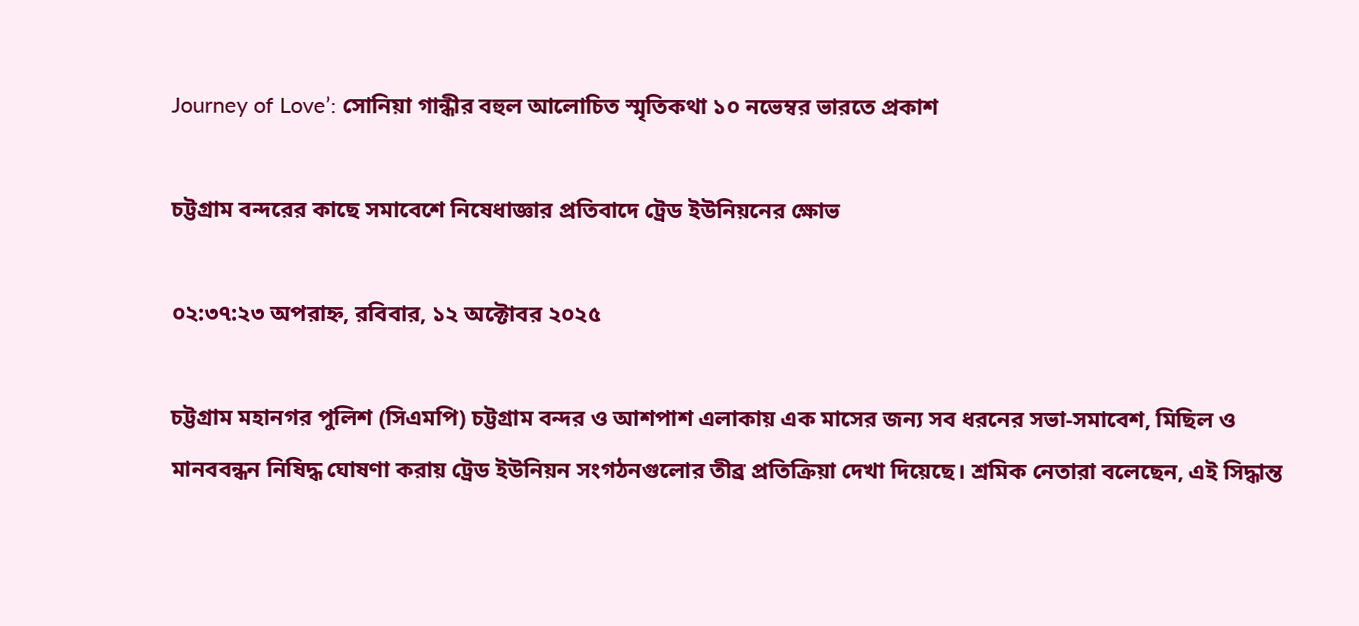Journey of Love’: সোনিয়া গান্ধীর বহুল আলোচিত স্মৃতিকথা ১০ নভেম্বর ভারতে প্রকাশ

চট্টগ্রাম বন্দরের কাছে সমাবেশে নিষেধাজ্ঞার প্রতিবাদে ট্রেড ইউনিয়নের ক্ষোভ

০২:৩৭:২৩ অপরাহ্ন, রবিবার, ১২ অক্টোবর ২০২৫

চট্টগ্রাম মহানগর পুলিশ (সিএমপি) চট্টগ্রাম বন্দর ও আশপাশ এলাকায় এক মাসের জন্য সব ধরনের সভা-সমাবেশ, মিছিল ও মানববন্ধন নিষিদ্ধ ঘোষণা করায় ট্রেড ইউনিয়ন সংগঠনগুলোর তীব্র প্রতিক্রিয়া দেখা দিয়েছে। শ্রমিক নেতারা বলেছেন, এই সিদ্ধান্ত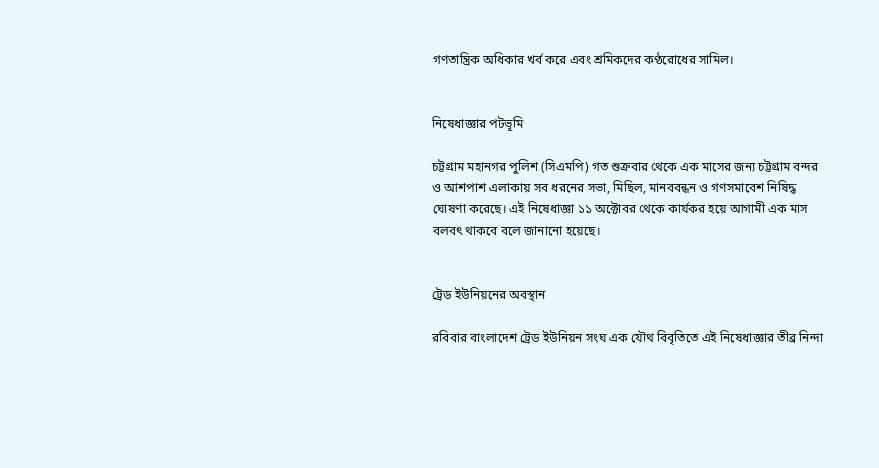গণতান্ত্রিক অধিকার খর্ব করে এবং শ্রমিকদের কণ্ঠরোধের সামিল।


নিষেধাজ্ঞার পটভূমি

চট্টগ্রাম মহানগর পুলিশ (সিএমপি) গত শুক্রবার থেকে এক মাসের জন্য চট্টগ্রাম বন্দর ও আশপাশ এলাকায় সব ধরনের সভা, মিছিল, মানববন্ধন ও গণসমাবেশ নিষিদ্ধ ঘোষণা করেছে। এই নিষেধাজ্ঞা ১১ অক্টোবর থেকে কার্যকর হয়ে আগামী এক মাস বলবৎ থাকবে বলে জানানো হয়েছে।


ট্রেড ইউনিয়নের অবস্থান

রবিবার বাংলাদেশ ট্রেড ইউনিয়ন সংঘ এক যৌথ বিবৃতিতে এই নিষেধাজ্ঞার তীব্র নিন্দা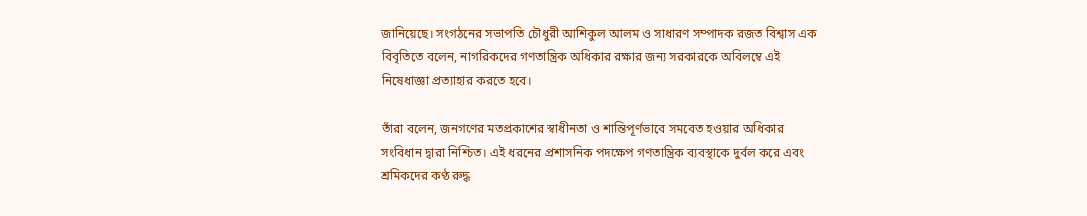জানিয়েছে। সংগঠনের সভাপতি চৌধুরী আশিকুল আলম ও সাধারণ সম্পাদক রজত বিশ্বাস এক বিবৃতিতে বলেন, নাগরিকদের গণতান্ত্রিক অধিকার রক্ষার জন্য সরকারকে অবিলম্বে এই নিষেধাজ্ঞা প্রত্যাহার করতে হবে।

তাঁরা বলেন, জনগণের মতপ্রকাশের স্বাধীনতা ও শান্তিপূর্ণভাবে সমবেত হওয়ার অধিকার সংবিধান দ্বারা নিশ্চিত। এই ধরনের প্রশাসনিক পদক্ষেপ গণতান্ত্রিক ব্যবস্থাকে দুর্বল করে এবং শ্রমিকদের কণ্ঠ রুদ্ধ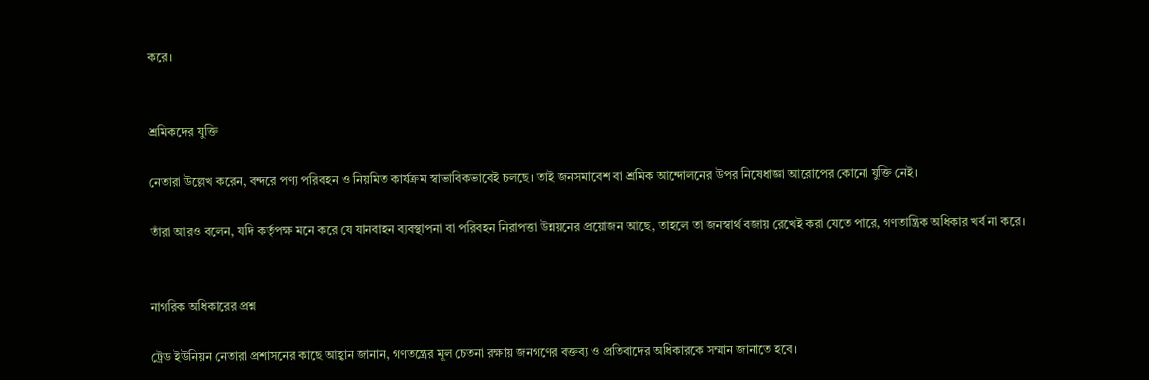করে।


শ্রমিকদের যুক্তি

নেতারা উল্লেখ করেন, বন্দরে পণ্য পরিবহন ও নিয়মিত কার্যক্রম স্বাভাবিকভাবেই চলছে। তাই জনসমাবেশ বা শ্রমিক আন্দোলনের উপর নিষেধাজ্ঞা আরোপের কোনো যুক্তি নেই।

তাঁরা আরও বলেন, যদি কর্তৃপক্ষ মনে করে যে যানবাহন ব্যবস্থাপনা বা পরিবহন নিরাপত্তা উন্নয়নের প্রয়োজন আছে, তাহলে তা জনস্বার্থ বজায় রেখেই করা যেতে পারে, গণতান্ত্রিক অধিকার খর্ব না করে।


নাগরিক অধিকারের প্রশ্ন

ট্রেড ইউনিয়ন নেতারা প্রশাসনের কাছে আহ্বান জানান, গণতন্ত্রের মূল চেতনা রক্ষায় জনগণের বক্তব্য ও প্রতিবাদের অধিকারকে সম্মান জানাতে হবে।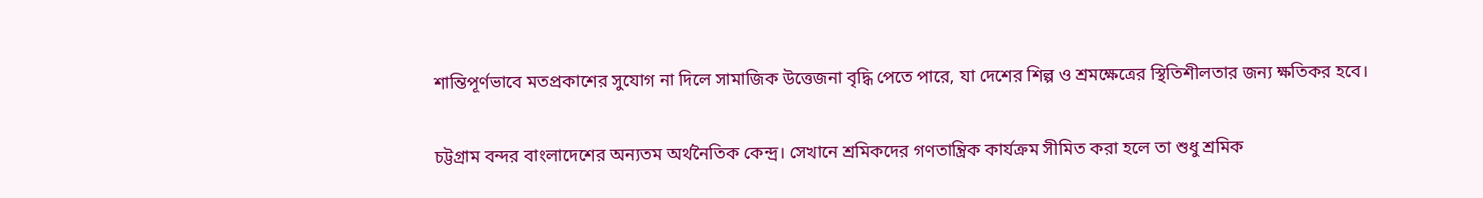শান্তিপূর্ণভাবে মতপ্রকাশের সুযোগ না দিলে সামাজিক উত্তেজনা বৃদ্ধি পেতে পারে, যা দেশের শিল্প ও শ্রমক্ষেত্রের স্থিতিশীলতার জন্য ক্ষতিকর হবে।


চট্টগ্রাম বন্দর বাংলাদেশের অন্যতম অর্থনৈতিক কেন্দ্র। সেখানে শ্রমিকদের গণতান্ত্রিক কার্যক্রম সীমিত করা হলে তা শুধু শ্রমিক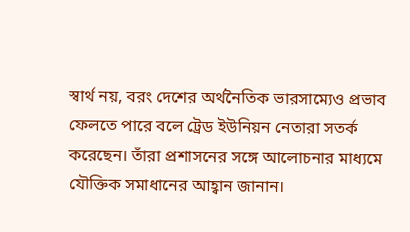স্বার্থ নয়, বরং দেশের অর্থনৈতিক ভারসাম্যেও প্রভাব ফেলতে পারে বলে ট্রেড ইউনিয়ন নেতারা সতর্ক করেছেন। তাঁরা প্রশাসনের সঙ্গে আলোচনার মাধ্যমে যৌক্তিক সমাধানের আহ্বান জানান।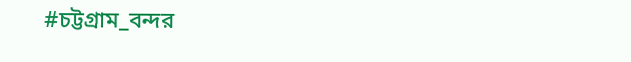#চট্টগ্রাম_বন্দর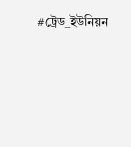#ট্রেড_ইউনিয়ন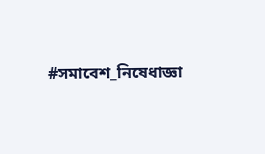#সমাবেশ_নিষেধাজ্ঞা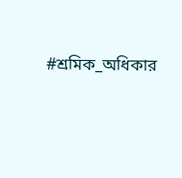#শ্রমিক_অধিকার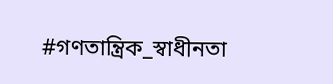#গণতান্ত্রিক_স্বাধীনতা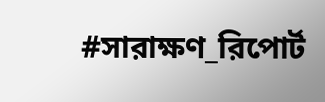#সারাক্ষণ_রিপোর্ট